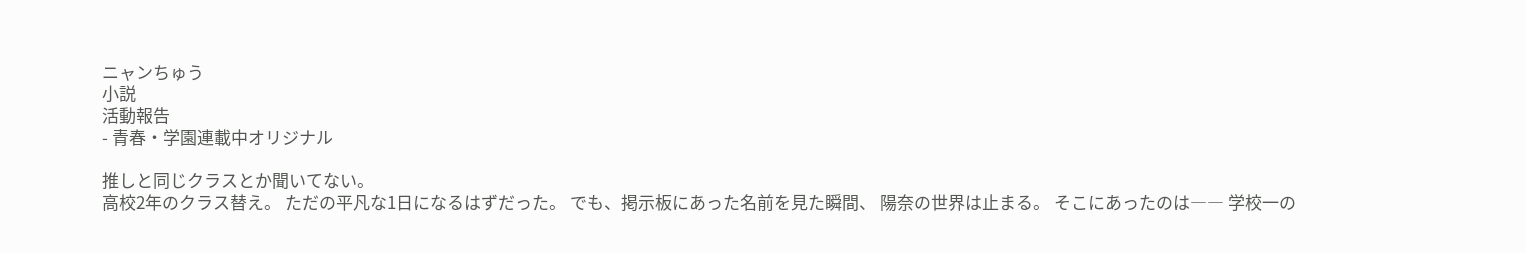ニャンちゅう
小説
活動報告
- 青春・学園連載中オリジナル

推しと同じクラスとか聞いてない。
高校2年のクラス替え。 ただの平凡な1日になるはずだった。 でも、掲示板にあった名前を見た瞬間、 陽奈の世界は止まる。 そこにあったのは―― 学校一の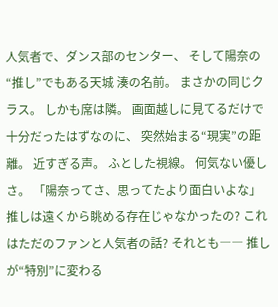人気者で、ダンス部のセンター、 そして陽奈の“推し”でもある天城 湊の名前。 まさかの同じクラス。 しかも席は隣。 画面越しに見てるだけで十分だったはずなのに、 突然始まる“現実”の距離。 近すぎる声。 ふとした視線。 何気ない優しさ。 「陽奈ってさ、思ってたより面白いよな」 推しは遠くから眺める存在じゃなかったの? これはただのファンと人気者の話? それとも―― 推しが“特別”に変わる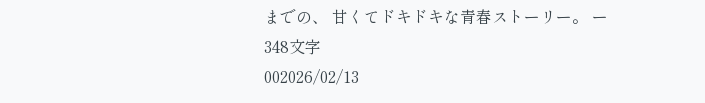までの、 甘くてドキドキな青春ストーリー。 ー 348文字
002026/02/13